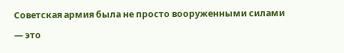Советская армия была не просто вооруженными силами — это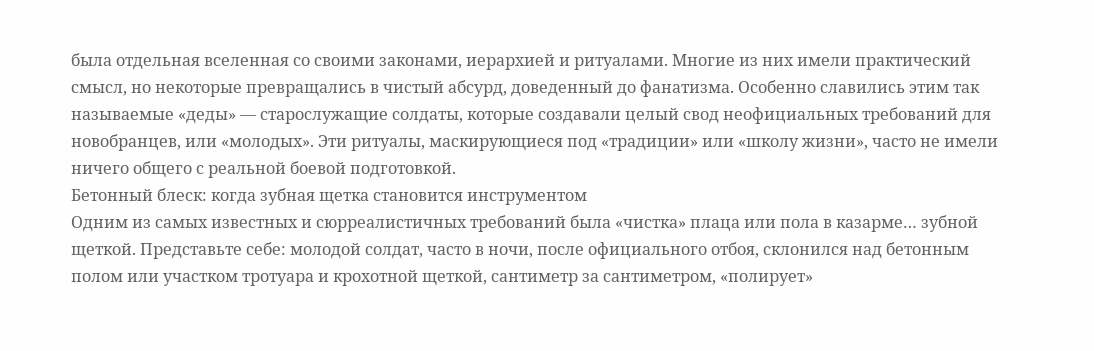была отдельная вселенная со своими законами, иерархией и ритуалами. Многие из них имели практический смысл, но некоторые превращались в чистый абсурд, доведенный до фанатизма. Особенно славились этим так называемые «деды» — старослужащие солдаты, которые создавали целый свод неофициальных требований для новобранцев, или «молодых». Эти ритуалы, маскирующиеся под «традиции» или «школу жизни», часто не имели ничего общего с реальной боевой подготовкой.
Бетонный блеск: когда зубная щетка становится инструментом
Одним из самых известных и сюрреалистичных требований была «чистка» плаца или пола в казарме… зубной щеткой. Представьте себе: молодой солдат, часто в ночи, после официального отбоя, склонился над бетонным полом или участком тротуара и крохотной щеткой, сантиметр за сантиметром, «полирует»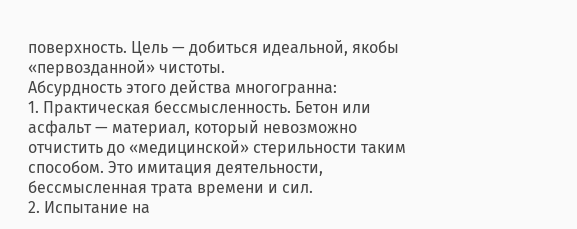поверхность. Цель — добиться идеальной, якобы «первозданной» чистоты.
Абсурдность этого действа многогранна:
1. Практическая бессмысленность. Бетон или асфальт — материал, который невозможно отчистить до «медицинской» стерильности таким способом. Это имитация деятельности, бессмысленная трата времени и сил.
2. Испытание на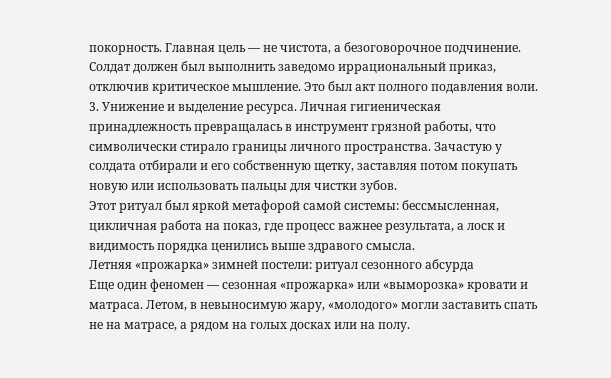покорность. Главная цель — не чистота, а безоговорочное подчинение. Солдат должен был выполнить заведомо иррациональный приказ, отключив критическое мышление. Это был акт полного подавления воли.
3. Унижение и выделение ресурса. Личная гигиеническая принадлежность превращалась в инструмент грязной работы, что символически стирало границы личного пространства. Зачастую у солдата отбирали и его собственную щетку, заставляя потом покупать новую или использовать пальцы для чистки зубов.
Этот ритуал был яркой метафорой самой системы: бессмысленная, цикличная работа на показ, где процесс важнее результата, а лоск и видимость порядка ценились выше здравого смысла.
Летняя «прожарка» зимней постели: ритуал сезонного абсурда
Еще один феномен — сезонная «прожарка» или «выморозка» кровати и матраса. Летом, в невыносимую жару, «молодого» могли заставить спать не на матрасе, а рядом на голых досках или на полу.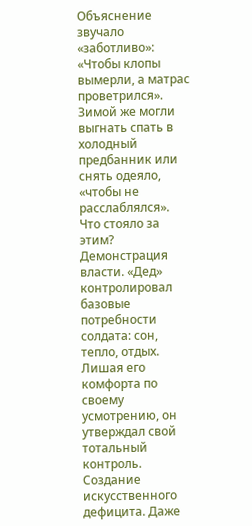Объяснение звучало «заботливо»: «Чтобы клопы вымерли, а матрас проветрился». Зимой же могли выгнать спать в холодный предбанник или снять одеяло, «чтобы не расслаблялся».
Что стояло за этим?
Демонстрация власти. «Дед» контролировал базовые потребности солдата: сон, тепло, отдых. Лишая его комфорта по своему усмотрению, он утверждал свой тотальный контроль.
Создание искусственного дефицита. Даже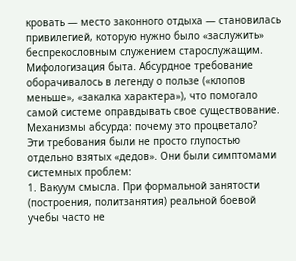кровать — место законного отдыха — становилась привилегией, которую нужно было «заслужить» беспрекословным служением старослужащим.
Мифологизация быта. Абсурдное требование оборачивалось в легенду о пользе («клопов меньше», «закалка характера»), что помогало самой системе оправдывать свое существование.
Механизмы абсурда: почему это процветало?
Эти требования были не просто глупостью отдельно взятых «дедов». Они были симптомами системных проблем:
1. Вакуум смысла. При формальной занятости (построения, политзанятия) реальной боевой учебы часто не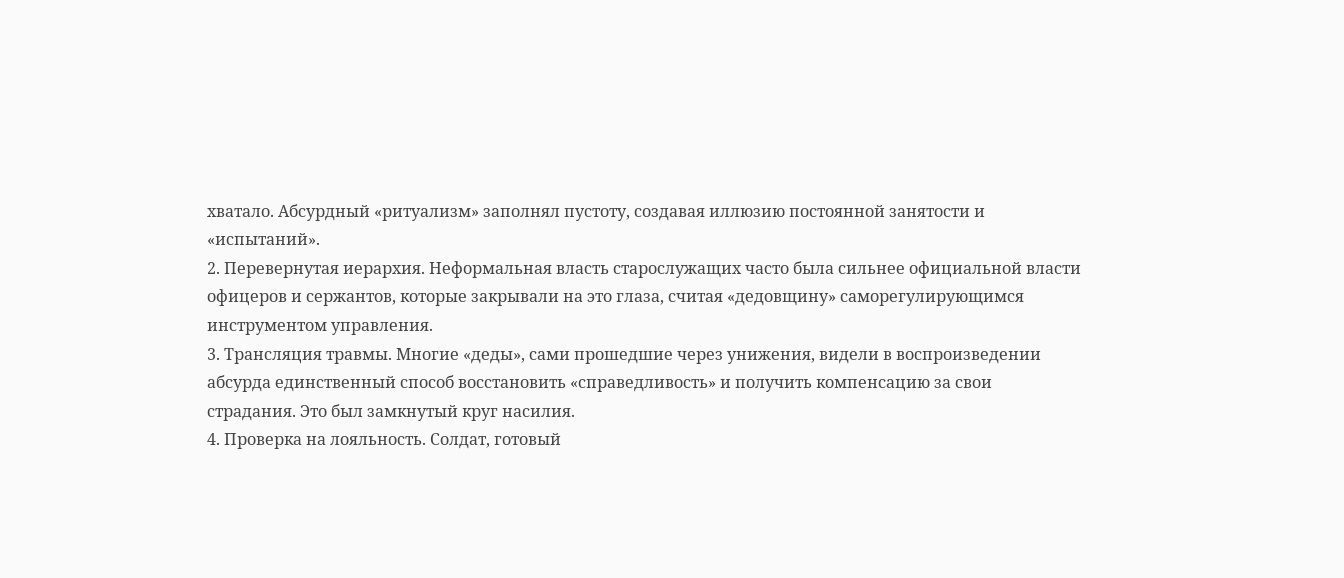хватало. Абсурдный «ритуализм» заполнял пустоту, создавая иллюзию постоянной занятости и «испытаний».
2. Перевернутая иерархия. Неформальная власть старослужащих часто была сильнее официальной власти офицеров и сержантов, которые закрывали на это глаза, считая «дедовщину» саморегулирующимся инструментом управления.
3. Трансляция травмы. Многие «деды», сами прошедшие через унижения, видели в воспроизведении абсурда единственный способ восстановить «справедливость» и получить компенсацию за свои страдания. Это был замкнутый круг насилия.
4. Проверка на лояльность. Солдат, готовый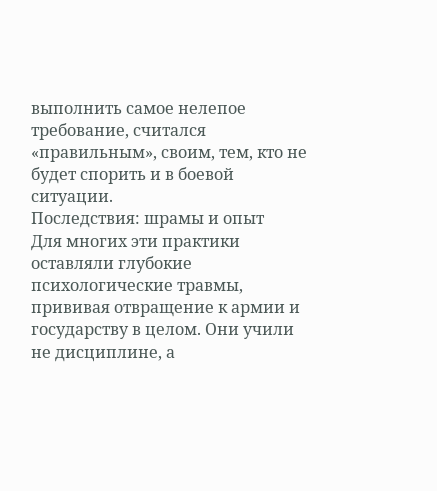выполнить самое нелепое требование, считался «правильным», своим, тем, кто не будет спорить и в боевой ситуации.
Последствия: шрамы и опыт
Для многих эти практики оставляли глубокие психологические травмы, прививая отвращение к армии и государству в целом. Они учили не дисциплине, а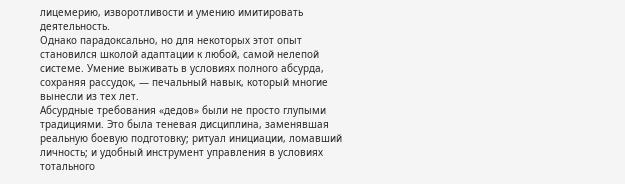лицемерию, изворотливости и умению имитировать деятельность.
Однако парадоксально, но для некоторых этот опыт становился школой адаптации к любой, самой нелепой системе. Умение выживать в условиях полного абсурда, сохраняя рассудок, — печальный навык, который многие вынесли из тех лет.
Абсурдные требования «дедов» были не просто глупыми традициями. Это была теневая дисциплина, заменявшая реальную боевую подготовку; ритуал инициации, ломавший личность; и удобный инструмент управления в условиях тотального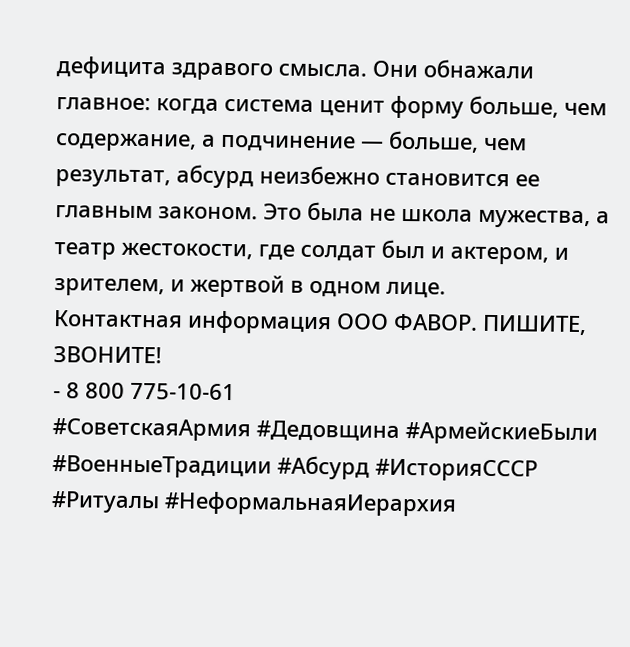дефицита здравого смысла. Они обнажали главное: когда система ценит форму больше, чем содержание, а подчинение — больше, чем результат, абсурд неизбежно становится ее главным законом. Это была не школа мужества, а театр жестокости, где солдат был и актером, и зрителем, и жертвой в одном лице.
Контактная информация ООО ФАВОР. ПИШИТЕ, ЗВОНИТЕ!
- 8 800 775-10-61
#СоветскаяАрмия #Дедовщина #АрмейскиеБыли #ВоенныеТрадиции #Абсурд #ИсторияСССР #Ритуалы #НеформальнаяИерархия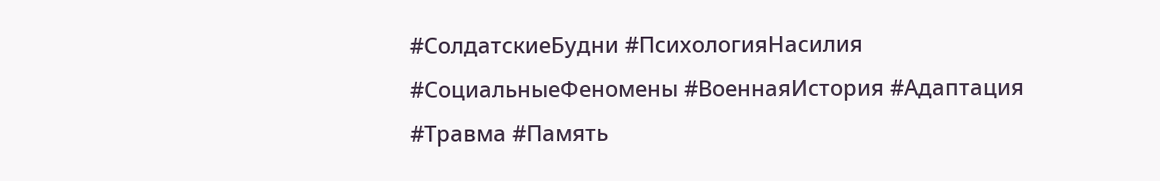#СолдатскиеБудни #ПсихологияНасилия #СоциальныеФеномены #ВоеннаяИстория #Адаптация #Травма #Память